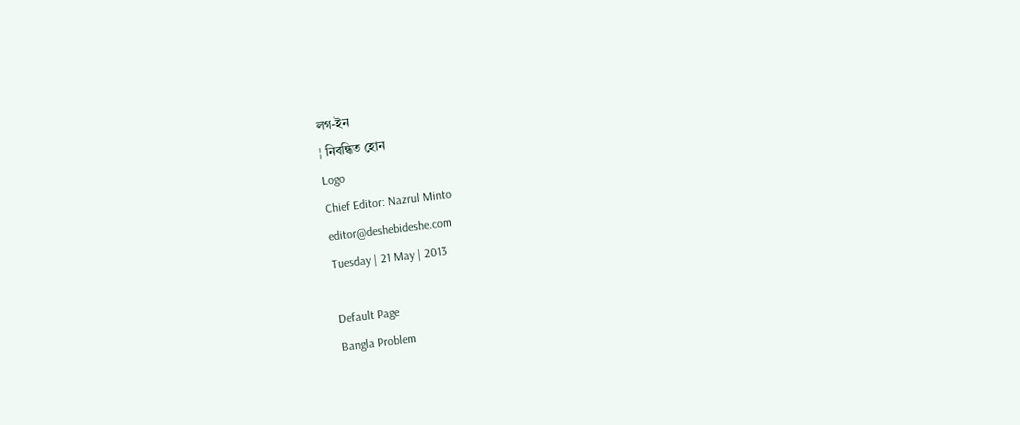লগ-ইন
¦ নিবন্ধিত হোন
Logo
Chief Editor: Nazrul Minto
editor@deshebideshe.com
Tuesday | 21 May | 2013

Default Page
Bangla Problem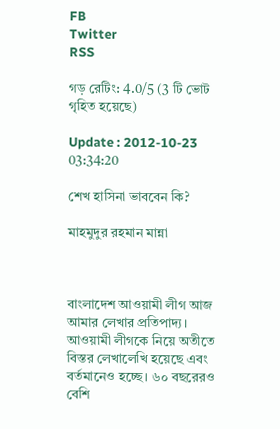FB
Twitter
RSS

গড় রেটিং: 4.0/5 (3 টি ভোট গৃহিত হয়েছে)

Update : 2012-10-23 03:34:20

শেখ হাসিনা ভাববেন কি?

মাহমুদুর রহমান মান্না



বাংলাদেশ আওয়ামী লীগ আজ আমার লেখার প্রতিপাদ্য। আওয়ামী লীগকে নিয়ে অতীতে বিস্তর লেখালেখি হয়েছে এবং বর্তমানেও হচ্ছে। ৬০ বছরেরও বেশি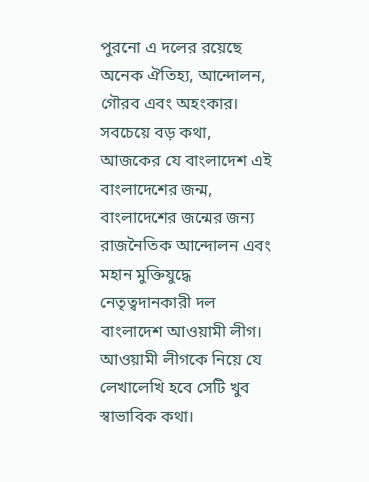পুরনো এ দলের রয়েছে অনেক ঐতিহ্য, আন্দোলন, গৌরব এবং অহংকার। সবচেয়ে বড় কথা, আজকের যে বাংলাদেশ এই বাংলাদেশের জন্ম, বাংলাদেশের জন্মের জন্য রাজনৈতিক আন্দোলন এবং মহান মুক্তিযুদ্ধে নেতৃত্বদানকারী দল বাংলাদেশ আওয়ামী লীগ। আওয়ামী লীগকে নিয়ে যে লেখালেখি হবে সেটি খুব স্বাভাবিক কথা।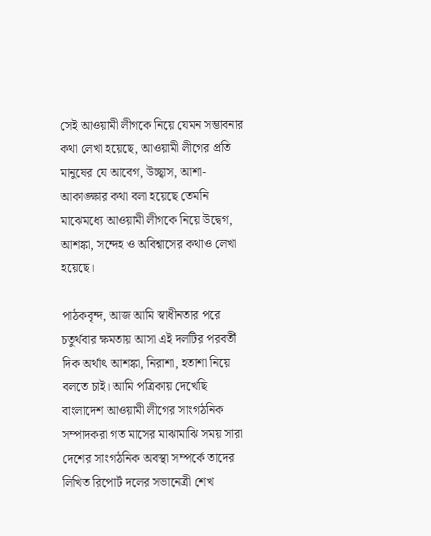সেই আওয়ামী লীগকে নিয়ে যেমন সম্ভাবনার কথা লেখা হয়েছে, আওয়ামী লীগের প্রতি মানুষের যে আবেগ, উচ্ছ্বাস, আশা-আকাঙ্ক্ষার কথা বলা হয়েছে তেমনি মাঝেমধ্যে আওয়ামী লীগকে নিয়ে উদ্বেগ, আশঙ্কা, সন্দেহ ও অবিশ্বাসের কথাও লেখা হয়েছে।

পাঠকবৃন্দ, আজ আমি স্বাধীনতার পরে চতুর্থবার ক্ষমতায় আসা এই দলটির পরবর্তী দিক অর্থাৎ আশঙ্কা, নিরাশা, হতাশা নিয়ে বলতে চাই। আমি পত্রিকায় দেখেছি বাংলাদেশ আওয়ামী লীগের সাংগঠনিক সম্পাদকরা গত মাসের মাঝামাঝি সময় সারা দেশের সাংগঠনিক অবস্থা সম্পর্কে তাদের লিখিত রিপোর্ট দলের সভানেত্রী শেখ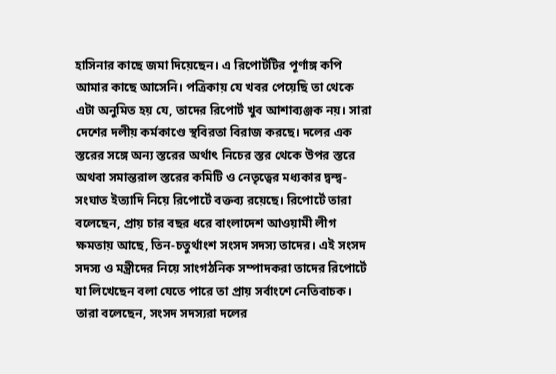হাসিনার কাছে জমা দিয়েছেন। এ রিপোর্টটির পূর্ণাঙ্গ কপি আমার কাছে আসেনি। পত্রিকায় যে খবর পেয়েছি তা থেকে এটা অনুমিত হয় যে, তাদের রিপোর্ট খুব আশাব্যঞ্জক নয়। সারা দেশের দলীয় কর্মকাণ্ডে স্থবিরতা বিরাজ করছে। দলের এক স্তরের সঙ্গে অন্য স্তরের অর্থাৎ নিচের স্তর থেকে উপর স্তরে অথবা সমান্তরাল স্তরের কমিটি ও নেতৃত্বের মধ্যকার দ্বন্দ্ব-সংঘাত ইত্যাদি নিয়ে রিপোর্টে বক্তব্য রয়েছে। রিপোর্টে তারা বলেছেন, প্রায় চার বছর ধরে বাংলাদেশ আওয়ামী লীগ ক্ষমতায় আছে, তিন-চতুর্থাংশ সংসদ সদস্য তাদের। এই সংসদ সদস্য ও মন্ত্রীদের নিয়ে সাংগঠনিক সম্পাদকরা তাদের রিপোর্টে যা লিখেছেন বলা যেতে পারে তা প্রায় সর্বাংশে নেতিবাচক। তারা বলেছেন, সংসদ সদস্যরা দলের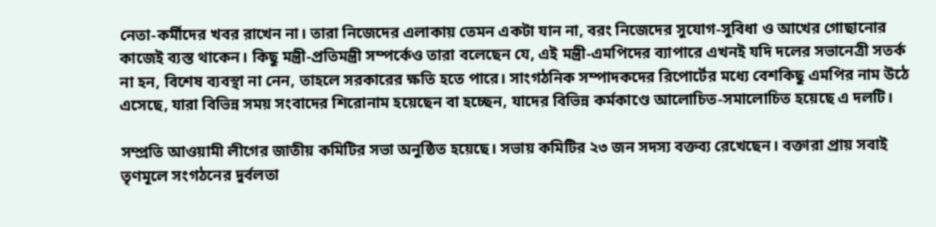নেতা-কর্মীদের খবর রাখেন না। তারা নিজেদের এলাকায় তেমন একটা যান না, বরং নিজেদের সুযোগ-সুবিধা ও আখের গোছানোর কাজেই ব্যস্ত থাকেন। কিছু মন্ত্রী-প্রতিমন্ত্রী সম্পর্কেও তারা বলেছেন যে, এই মন্ত্রী-এমপিদের ব্যাপারে এখনই যদি দলের সভানেত্রী সতর্ক না হন, বিশেষ ব্যবস্থা না নেন, তাহলে সরকারের ক্ষতি হতে পারে। সাংগঠনিক সম্পাদকদের রিপোর্টের মধ্যে বেশকিছু এমপির নাম উঠে এসেছে, যারা বিভিন্ন সময় সংবাদের শিরোনাম হয়েছেন বা হচ্ছেন, যাদের বিভিন্ন কর্মকাণ্ডে আলোচিত-সমালোচিত হয়েছে এ দলটি।

সম্প্রতি আওয়ামী লীগের জাতীয় কমিটির সভা অনুষ্ঠিত হয়েছে। সভায় কমিটির ২৩ জন সদস্য বক্তব্য রেখেছেন। বক্তারা প্রায় সবাই তৃণমূলে সংগঠনের দুর্বলতা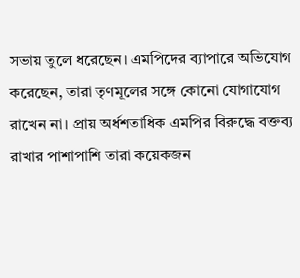সভায় তুলে ধরেছেন। এমপিদের ব্যাপারে অভিযোগ করেছেন, তারা তৃণমূলের সঙ্গে কোনো যোগাযোগ রাখেন না। প্রায় অর্ধশতাধিক এমপির বিরুদ্ধে বক্তব্য রাখার পাশাপাশি তারা কয়েকজন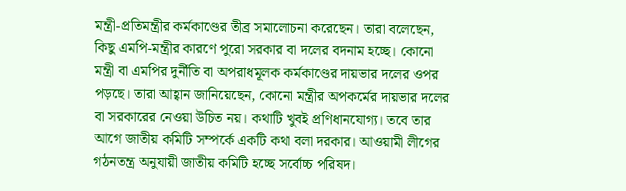মন্ত্রী-প্রতিমন্ত্রীর কর্মকাণ্ডের তীব্র সমালোচনা করেছেন। তারা বলেছেন, কিছু এমপি-মন্ত্রীর কারণে পুরো সরকার বা দলের বদনাম হচ্ছে। কোনো মন্ত্রী বা এমপির দুর্নীতি বা অপরাধমূলক কর্মকাণ্ডের দায়ভার দলের ওপর পড়ছে। তারা আহ্বান জানিয়েছেন, কোনো মন্ত্রীর অপকর্মের দায়ভার দলের বা সরকারের নেওয়া উচিত নয়। কথাটি খুবই প্রণিধানযোগ্য। তবে তার আগে জাতীয় কমিটি সম্পর্কে একটি কথা বলা দরকার। আওয়ামী লীগের গঠনতন্ত্র অনুযায়ী জাতীয় কমিটি হচ্ছে সর্বোচ্চ পরিষদ।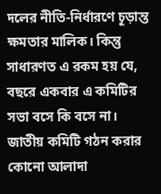দলের নীতি-নির্ধারণে চূড়ান্ত ক্ষমতার মালিক। কিন্তু সাধারণত এ রকম হয় যে, বছরে একবার এ কমিটির সভা বসে কি বসে না। জাতীয় কমিটি গঠন করার কোনো আলাদা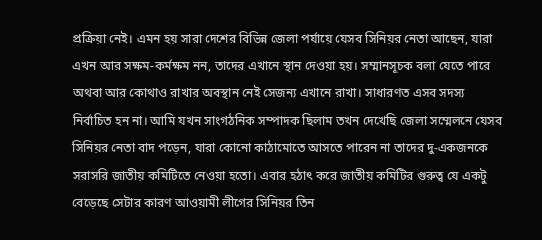প্রক্রিয়া নেই। এমন হয় সারা দেশের বিভিন্ন জেলা পর্যায়ে যেসব সিনিয়র নেতা আছেন, যারা এখন আর সক্ষম-কর্মক্ষম নন, তাদের এখানে স্থান দেওয়া হয়। সম্মানসূচক বলা যেতে পারে অথবা আর কোথাও রাখার অবস্থান নেই সেজন্য এখানে রাখা। সাধারণত এসব সদস্য নির্বাচিত হন না। আমি যখন সাংগঠনিক সম্পাদক ছিলাম তখন দেখেছি জেলা সম্মেলনে যেসব সিনিয়র নেতা বাদ পড়েন, যারা কোনো কাঠামোতে আসতে পারেন না তাদের দু-একজনকে সরাসরি জাতীয় কমিটিতে নেওয়া হতো। এবার হঠাৎ করে জাতীয় কমিটির গুরুত্ব যে একটু বেড়েছে সেটার কারণ আওয়ামী লীগের সিনিয়র তিন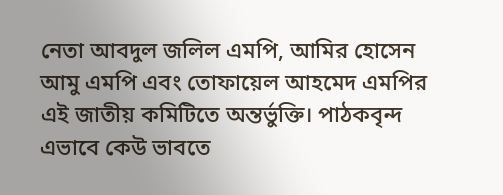নেতা আবদুল জলিল এমপি, আমির হোসেন আমু এমপি এবং তোফায়েল আহমেদ এমপির এই জাতীয় কমিটিতে অন্তর্ভুক্তি। পাঠকবৃন্দ এভাবে কেউ ভাবতে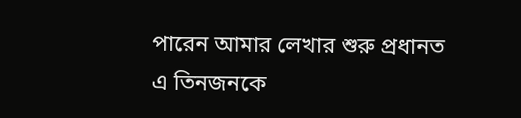পারেন আমার লেখার শুরু প্রধানত এ তিনজনকে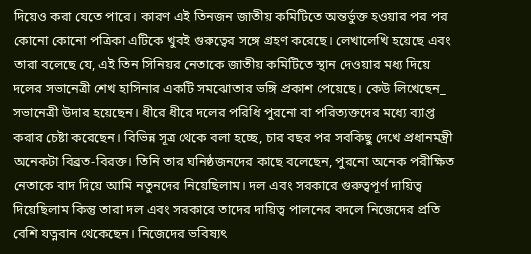দিয়েও করা যেতে পারে। কারণ এই তিনজন জাতীয় কমিটিতে অন্তর্ভুক্ত হওয়ার পর পর কোনো কোনো পত্রিকা এটিকে খুবই গুরুত্বের সঙ্গে গ্রহণ করেছে। লেখালেখি হয়েছে এবং তারা বলেছে যে, এই তিন সিনিয়র নেতাকে জাতীয় কমিটিতে স্থান দেওয়ার মধ্য দিয়ে দলের সভানেত্রী শেখ হাসিনার একটি সমঝোতার ভঙ্গি প্রকাশ পেয়েছে। কেউ লিখেছেন_ সভানেত্রী উদার হয়েছেন। ধীরে ধীরে দলের পরিধি পুরনো বা পরিত্যক্তদের মধ্যে ব্যাপ্ত করার চেষ্টা করেছেন। বিভিন্ন সূত্র থেকে বলা হচ্ছে, চার বছর পর সবকিছু দেখে প্রধানমন্ত্রী অনেকটা বিব্রত-বিরক্ত। তিনি তার ঘনিষ্ঠজনদের কাছে বলেছেন, পুরনো অনেক পরীক্ষিত নেতাকে বাদ দিয়ে আমি নতুনদের নিয়েছিলাম। দল এবং সরকারে গুরুত্বপূর্ণ দায়িত্ব দিয়েছিলাম কিন্তু তারা দল এবং সরকারে তাদের দায়িত্ব পালনের বদলে নিজেদের প্রতি বেশি যত্নবান থেকেছেন। নিজেদের ভবিষ্যৎ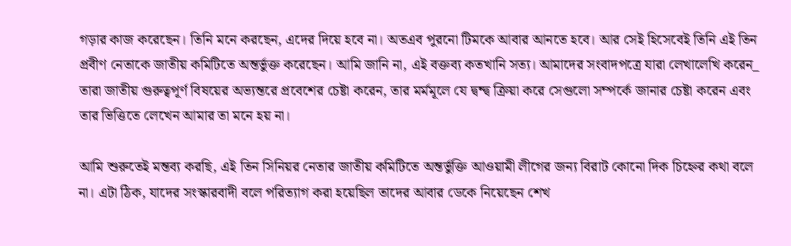গড়ার কাজ করেছেন। তিনি মনে করছেন, এদের দিয়ে হবে না। অতএব পুরনো টিমকে আবার আনতে হবে। আর সেই হিসেবেই তিনি এই তিন প্রবীণ নেতাকে জাতীয় কমিটিতে অন্তর্ভুক্ত করেছেন। আমি জানি না, এই বক্তব্য কতখানি সত্য। আমাদের সংবাদপত্রে যারা লেখালেখি করেন_ তারা জাতীয় গুরুত্বপূর্ণ বিষয়ের অভ্যন্তরে প্রবেশের চেষ্টা করেন, তার মর্মমূলে যে দ্বন্দ্ব ক্রিয়া করে সেগুলো সম্পর্কে জানার চেষ্টা করেন এবং তার ভিত্তিতে লেখেন আমার তা মনে হয় না।

আমি শুরুতেই মন্তব্য করছি, এই তিন সিনিয়র নেতার জাতীয় কমিটিতে অন্তর্ভুক্তি আওয়ামী লীগের জন্য বিরাট কোনো দিক চিহ্নের কথা বলে না। এটা ঠিক, যাদের সংস্কারবাদী বলে পরিত্যাগ করা হয়েছিল তাদের আবার ডেকে নিয়েছেন শেখ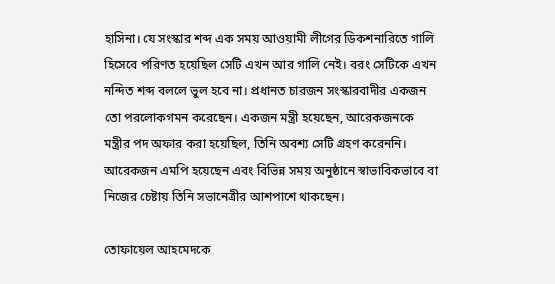হাসিনা। যে সংস্কার শব্দ এক সময় আওয়ামী লীগের ডিকশনারিতে গালি হিসেবে পরিণত হয়েছিল সেটি এখন আর গালি নেই। বরং সেটিকে এখন নন্দিত শব্দ বললে ভুল হবে না। প্রধানত চারজন সংস্কারবাদীর একজন তো পরলোকগমন করেছেন। একজন মন্ত্রী হয়েছেন, আরেকজনকে মন্ত্রীর পদ অফার করা হয়েছিল, তিনি অবশ্য সেটি গ্রহণ করেননি। আরেকজন এমপি হয়েছেন এবং বিভিন্ন সময় অনুষ্ঠানে স্বাভাবিকভাবে বা নিজের চেষ্টায় তিনি সভানেত্রীর আশপাশে থাকছেন।

তোফায়েল আহমেদকে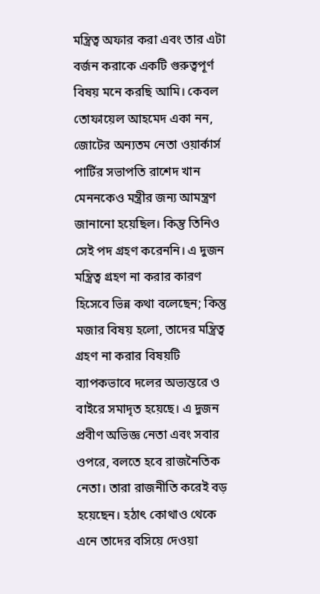মন্ত্রিত্ব অফার করা এবং তার এটা বর্জন করাকে একটি গুরুত্বপূর্ণ বিষয় মনে করছি আমি। কেবল তোফায়েল আহমেদ একা নন, জোটের অন্যতম নেতা ওয়ার্কার্স পার্টির সভাপতি রাশেদ খান মেননকেও মন্ত্রীর জন্য আমন্ত্রণ জানানো হয়েছিল। কিন্তু তিনিও সেই পদ গ্রহণ করেননি। এ দুজন মন্ত্রিত্ব গ্রহণ না করার কারণ হিসেবে ভিন্ন কথা বলেছেন; কিন্তু মজার বিষয় হলো, তাদের মন্ত্রিত্ব গ্রহণ না করার বিষয়টি ব্যাপকভাবে দলের অভ্যন্তরে ও বাইরে সমাদৃত হয়েছে। এ দুজন প্রবীণ অভিজ্ঞ নেতা এবং সবার ওপরে, বলতে হবে রাজনৈতিক নেতা। তারা রাজনীতি করেই বড় হয়েছেন। হঠাৎ কোথাও থেকে এনে তাদের বসিয়ে দেওয়া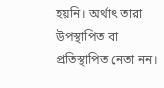হয়নি। অর্থাৎ তারা উপস্থাপিত বা প্রতিস্থাপিত নেতা নন।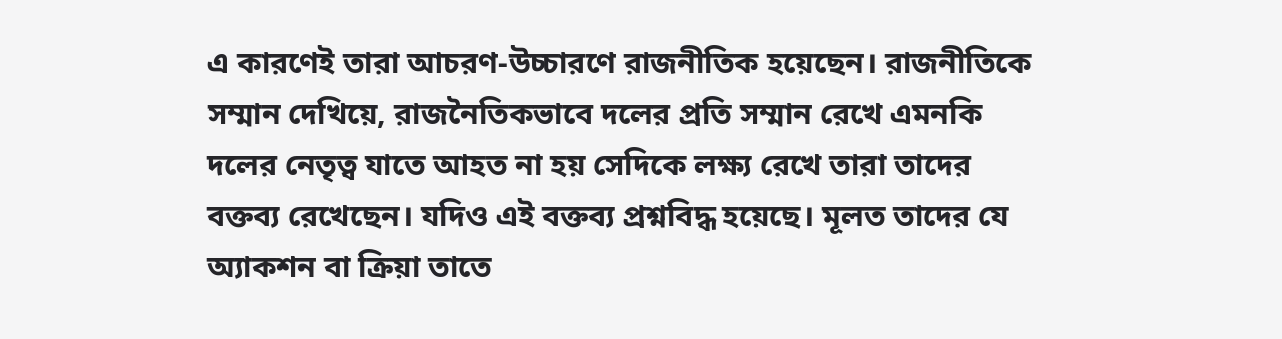এ কারণেই তারা আচরণ-উচ্চারণে রাজনীতিক হয়েছেন। রাজনীতিকে সম্মান দেখিয়ে, রাজনৈতিকভাবে দলের প্রতি সম্মান রেখে এমনকি দলের নেতৃত্ব যাতে আহত না হয় সেদিকে লক্ষ্য রেখে তারা তাদের বক্তব্য রেখেছেন। যদিও এই বক্তব্য প্রশ্নবিদ্ধ হয়েছে। মূলত তাদের যে অ্যাকশন বা ক্রিয়া তাতে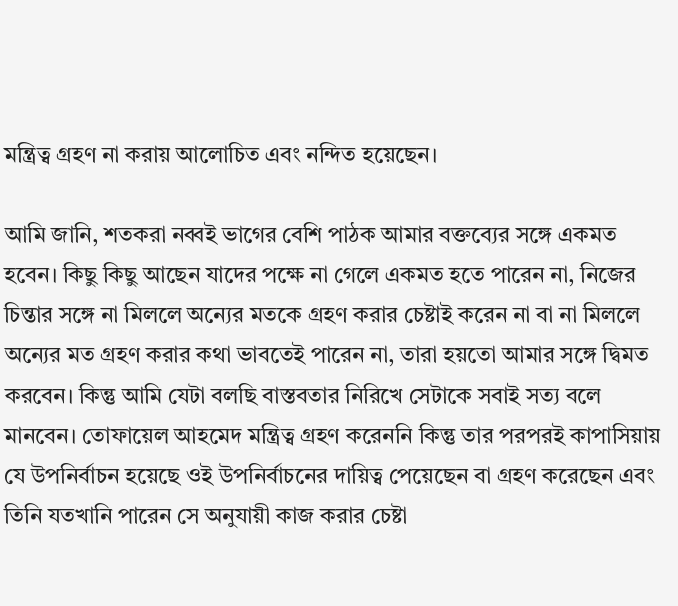মন্ত্রিত্ব গ্রহণ না করায় আলোচিত এবং নন্দিত হয়েছেন।

আমি জানি, শতকরা নব্বই ভাগের বেশি পাঠক আমার বক্তব্যের সঙ্গে একমত হবেন। কিছু কিছু আছেন যাদের পক্ষে না গেলে একমত হতে পারেন না, নিজের চিন্তার সঙ্গে না মিললে অন্যের মতকে গ্রহণ করার চেষ্টাই করেন না বা না মিললে অন্যের মত গ্রহণ করার কথা ভাবতেই পারেন না, তারা হয়তো আমার সঙ্গে দ্বিমত করবেন। কিন্তু আমি যেটা বলছি বাস্তবতার নিরিখে সেটাকে সবাই সত্য বলে মানবেন। তোফায়েল আহমেদ মন্ত্রিত্ব গ্রহণ করেননি কিন্তু তার পরপরই কাপাসিয়ায় যে উপনির্বাচন হয়েছে ওই উপনির্বাচনের দায়িত্ব পেয়েছেন বা গ্রহণ করেছেন এবং তিনি যতখানি পারেন সে অনুযায়ী কাজ করার চেষ্টা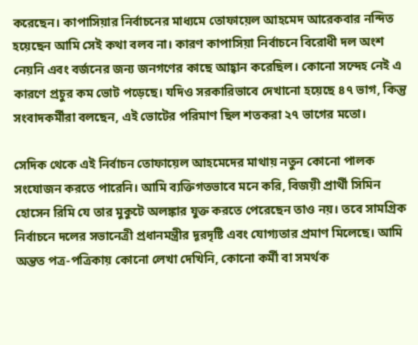করেছেন। কাপাসিয়ার নির্বাচনের মাধ্যমে তোফায়েল আহমেদ আরেকবার নন্দিত হয়েছেন আমি সেই কথা বলব না। কারণ কাপাসিয়া নির্বাচনে বিরোধী দল অংশ নেয়নি এবং বর্জনের জন্য জনগণের কাছে আহ্বান করেছিল। কোনো সন্দেহ নেই এ কারণে প্রচুর কম ভোট পড়েছে। যদিও সরকারিভাবে দেখানো হয়েছে ৪৭ ভাগ, কিন্তু সংবাদকর্মীরা বলছেন, এই ভোটের পরিমাণ ছিল শতকরা ২৭ ভাগের মতো।

সেদিক থেকে এই নির্বাচন তোফায়েল আহমেদের মাথায় নতুন কোনো পালক সংযোজন করতে পারেনি। আমি ব্যক্তিগতভাবে মনে করি, বিজয়ী প্রার্থী সিমিন হোসেন রিমি যে তার মুকুটে অলঙ্কার যুক্ত করতে পেরেছেন তাও নয়। তবে সামগ্রিক নির্বাচনে দলের সভানেত্রী প্রধানমন্ত্রীর দূরদৃষ্টি এবং যোগ্যতার প্রমাণ মিলেছে। আমি অন্তত পত্র-পত্রিকায় কোনো লেখা দেখিনি, কোনো কর্মী বা সমর্থক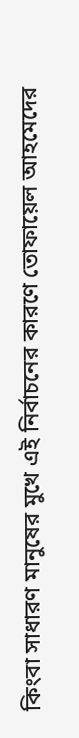কিংবা সাধারণ মানুষের মুখে এই নির্বাচনের কারণে তোফায়েল আহমেদের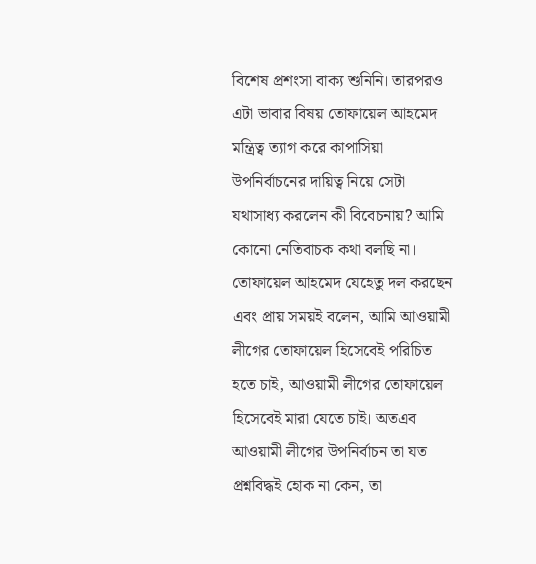বিশেষ প্রশংসা বাক্য শুনিনি। তারপরও এটা ভাবার বিষয় তোফায়েল আহমেদ মন্ত্রিত্ব ত্যাগ করে কাপাসিয়া উপনির্বাচনের দায়িত্ব নিয়ে সেটা যথাসাধ্য করলেন কী বিবেচনায়? আমি কোনো নেতিবাচক কথা বলছি না। তোফায়েল আহমেদ যেহেতু দল করছেন এবং প্রায় সময়ই বলেন, আমি আওয়ামী লীগের তোফায়েল হিসেবেই পরিচিত হতে চাই, আওয়ামী লীগের তোফায়েল হিসেবেই মারা যেতে চাই। অতএব আওয়ামী লীগের উপনির্বাচন তা যত প্রশ্নবিদ্ধই হোক না কেন, তা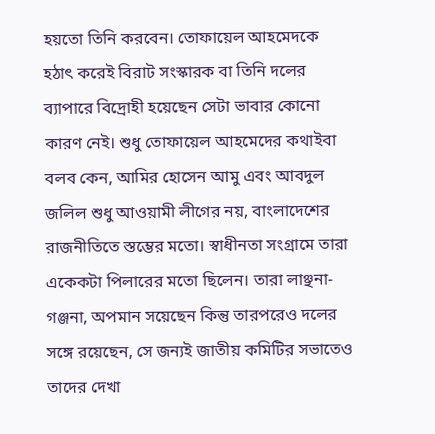হয়তো তিনি করবেন। তোফায়েল আহমেদকে হঠাৎ করেই বিরাট সংস্কারক বা তিনি দলের ব্যাপারে বিদ্রোহী হয়েছেন সেটা ভাবার কোনো কারণ নেই। শুধু তোফায়েল আহমেদের কথাইবা বলব কেন, আমির হোসেন আমু এবং আবদুল জলিল শুধু আওয়ামী লীগের নয়, বাংলাদেশের রাজনীতিতে স্তম্ভের মতো। স্বাধীনতা সংগ্রামে তারা একেকটা পিলারের মতো ছিলেন। তারা লাঞ্ছনা-গঞ্জনা, অপমান সয়েছেন কিন্তু তারপরেও দলের সঙ্গে রয়েছেন, সে জন্যই জাতীয় কমিটির সভাতেও তাদের দেখা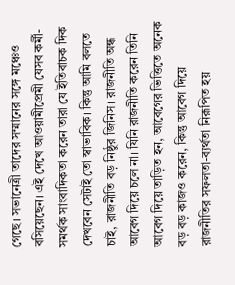গেছে। সভানেত্রী তাদের সম্মানের সঙ্গে মঞ্চেও বসিয়েছেন। এই দেখে আওয়ামীপ্রেমী যেসব কর্মী-সমর্থক সাংবাদিকতা করেন তারা যে ইতিবাচক দিক দেখবেন সেটাই তো স্বাভাবিক। কিন্তু আমি বলতে চাই, রাজনীতি বড় নিষ্ঠুর জিনিস। রাজনীতি অন্ধ আবেগ দিয়ে চলে না। যিনি রাজনীতি করেন তিনি আবেগ দিয়ে তাড়িত হন, আবেগের ভিত্তিতে অনেক বড় বড় কাজও করেন, কিন্তু আবেগ দিয়ে রাজনীতির সফলতা-ব্যর্থতা নিরূপিত হয়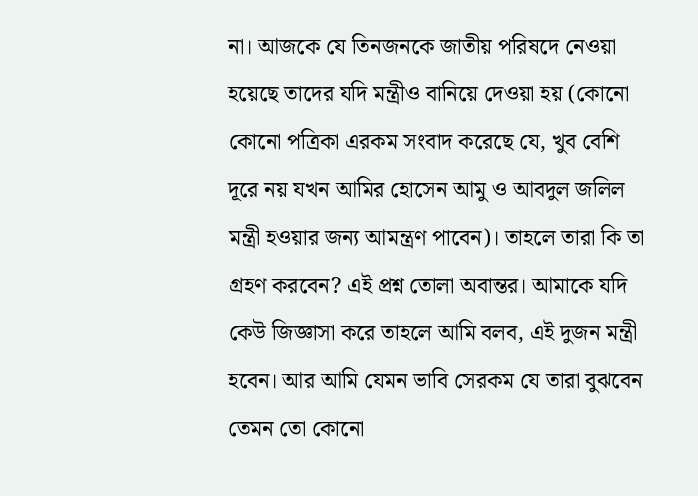না। আজকে যে তিনজনকে জাতীয় পরিষদে নেওয়া হয়েছে তাদের যদি মন্ত্রীও বানিয়ে দেওয়া হয় (কোনো কোনো পত্রিকা এরকম সংবাদ করেছে যে, খুব বেশি দূরে নয় যখন আমির হোসেন আমু ও আবদুল জলিল মন্ত্রী হওয়ার জন্য আমন্ত্রণ পাবেন)। তাহলে তারা কি তা গ্রহণ করবেন? এই প্রশ্ন তোলা অবান্তর। আমাকে যদি কেউ জিজ্ঞাসা করে তাহলে আমি বলব, এই দুজন মন্ত্রী হবেন। আর আমি যেমন ভাবি সেরকম যে তারা বুঝবেন তেমন তো কোনো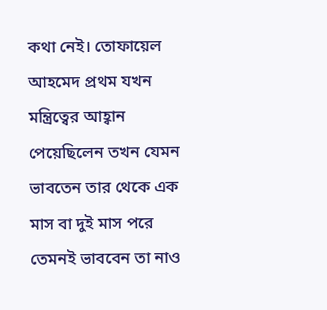কথা নেই। তোফায়েল আহমেদ প্রথম যখন মন্ত্রিত্বের আহ্বান পেয়েছিলেন তখন যেমন ভাবতেন তার থেকে এক মাস বা দুই মাস পরে তেমনই ভাববেন তা নাও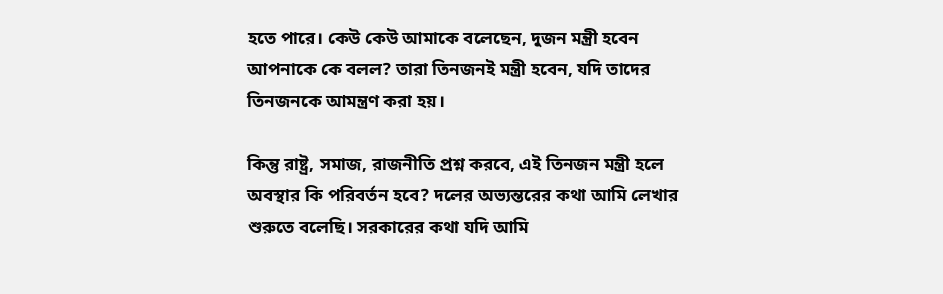হতে পারে। কেউ কেউ আমাকে বলেছেন, দুজন মন্ত্রী হবেন আপনাকে কে বলল? তারা তিনজনই মন্ত্রী হবেন, যদি তাদের তিনজনকে আমন্ত্রণ করা হয়।

কিন্তু রাষ্ট্র, সমাজ, রাজনীতি প্রশ্ন করবে, এই তিনজন মন্ত্রী হলে অবস্থার কি পরিবর্তন হবে? দলের অভ্যন্তরের কথা আমি লেখার শুরুতে বলেছি। সরকারের কথা যদি আমি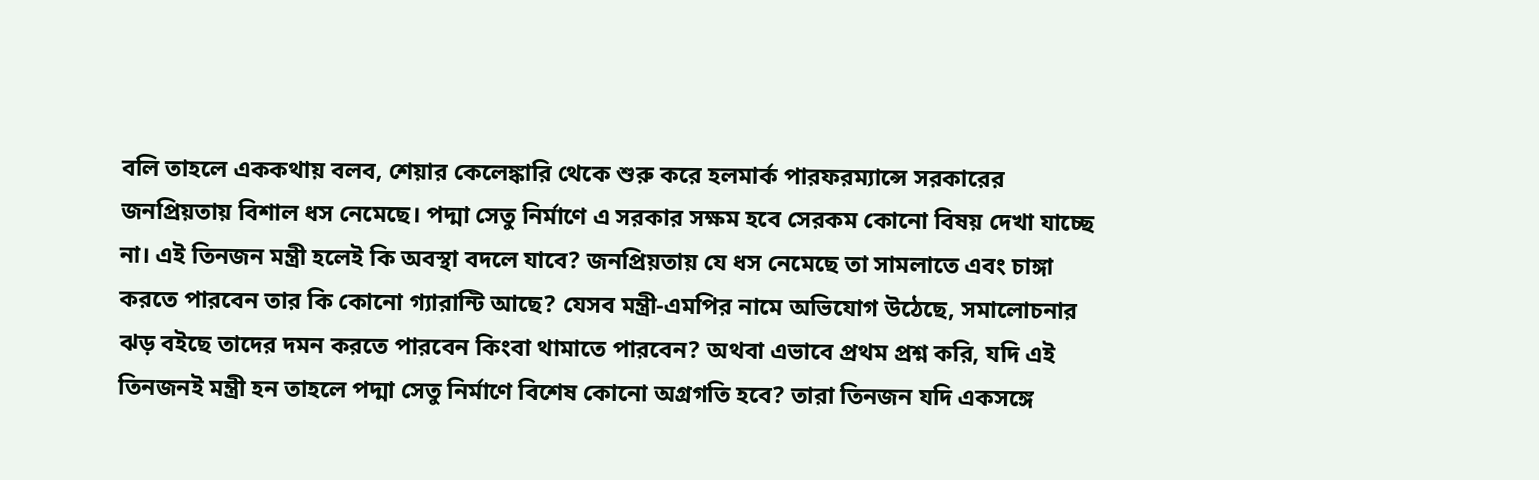বলি তাহলে এককথায় বলব, শেয়ার কেলেঙ্কারি থেকে শুরু করে হলমার্ক পারফরম্যান্সে সরকারের জনপ্রিয়তায় বিশাল ধস নেমেছে। পদ্মা সেতু নির্মাণে এ সরকার সক্ষম হবে সেরকম কোনো বিষয় দেখা যাচ্ছে না। এই তিনজন মন্ত্রী হলেই কি অবস্থা বদলে যাবে? জনপ্রিয়তায় যে ধস নেমেছে তা সামলাতে এবং চাঙ্গা করতে পারবেন তার কি কোনো গ্যারান্টি আছে? যেসব মন্ত্রী-এমপির নামে অভিযোগ উঠেছে, সমালোচনার ঝড় বইছে তাদের দমন করতে পারবেন কিংবা থামাতে পারবেন? অথবা এভাবে প্রথম প্রশ্ন করি, যদি এই তিনজনই মন্ত্রী হন তাহলে পদ্মা সেতু নির্মাণে বিশেষ কোনো অগ্রগতি হবে? তারা তিনজন যদি একসঙ্গে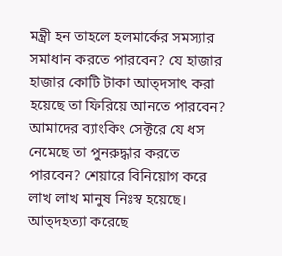মন্ত্রী হন তাহলে হলমার্কের সমস্যার সমাধান করতে পারবেন? যে হাজার হাজার কোটি টাকা আত্দসাৎ করা হয়েছে তা ফিরিয়ে আনতে পারবেন? আমাদের ব্যাংকিং সেক্টরে যে ধস নেমেছে তা পুনরুদ্ধার করতে পারবেন? শেয়ারে বিনিয়োগ করে লাখ লাখ মানুষ নিঃস্ব হয়েছে। আত্দহত্যা করেছে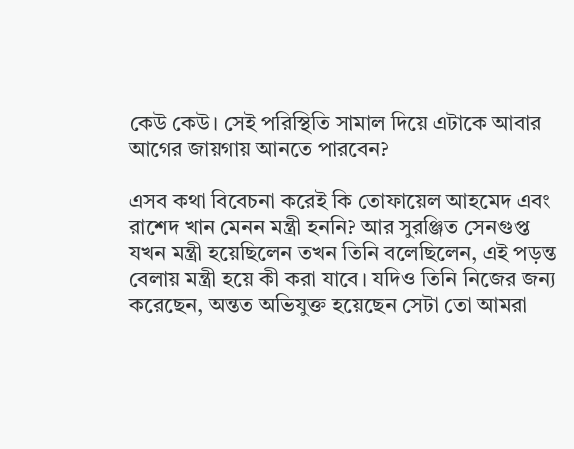কেউ কেউ। সেই পরিস্থিতি সামাল দিয়ে এটাকে আবার আগের জায়গায় আনতে পারবেন?

এসব কথা বিবেচনা করেই কি তোফায়েল আহমেদ এবং রাশেদ খান মেনন মন্ত্রী হননি? আর সুরঞ্জিত সেনগুপ্ত যখন মন্ত্রী হয়েছিলেন তখন তিনি বলেছিলেন, এই পড়ন্ত বেলায় মন্ত্রী হয়ে কী করা যাবে। যদিও তিনি নিজের জন্য করেছেন, অন্তত অভিযুক্ত হয়েছেন সেটা তো আমরা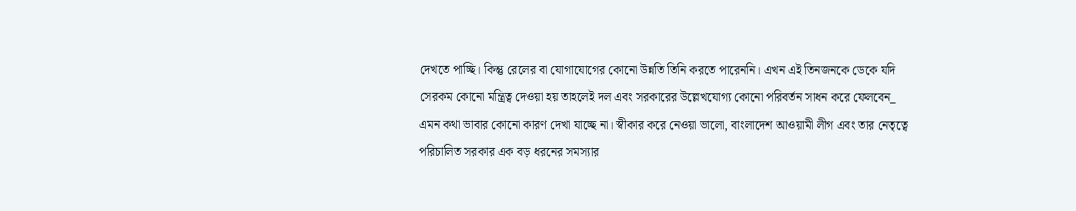দেখতে পাচ্ছি। কিন্তু রেলের বা যোগাযোগের কোনো উন্নতি তিনি করতে পারেননি। এখন এই তিনজনকে ডেকে যদি সেরকম কোনো মন্ত্রিত্ব দেওয়া হয় তাহলেই দল এবং সরকারের উল্লেখযোগ্য কোনো পরিবর্তন সাধন করে ফেলবেন_ এমন কথা ভাবার কোনো কারণ দেখা যাচ্ছে না। স্বীকার করে নেওয়া ভালো, বাংলাদেশ আওয়ামী লীগ এবং তার নেতৃত্বে পরিচালিত সরকার এক বড় ধরনের সমস্যার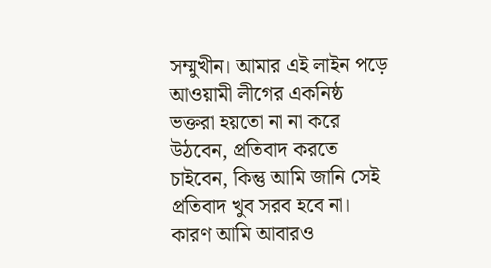সম্মুখীন। আমার এই লাইন পড়ে আওয়ামী লীগের একনিষ্ঠ ভক্তরা হয়তো না না করে উঠবেন, প্রতিবাদ করতে চাইবেন, কিন্তু আমি জানি সেই প্রতিবাদ খুব সরব হবে না। কারণ আমি আবারও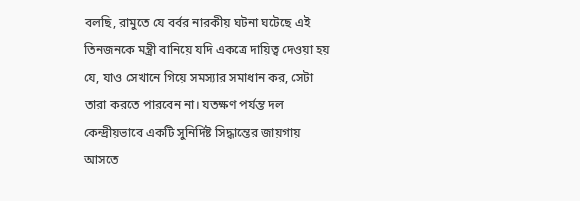বলছি, রামুতে যে বর্বর নারকীয় ঘটনা ঘটেছে এই তিনজনকে মন্ত্রী বানিয়ে যদি একত্রে দায়িত্ব দেওয়া হয় যে, যাও সেখানে গিয়ে সমস্যার সমাধান কর, সেটা তারা করতে পারবেন না। যতক্ষণ পর্যন্ত দল কেন্দ্রীয়ভাবে একটি সুনির্দিষ্ট সিদ্ধান্তের জায়গায় আসতে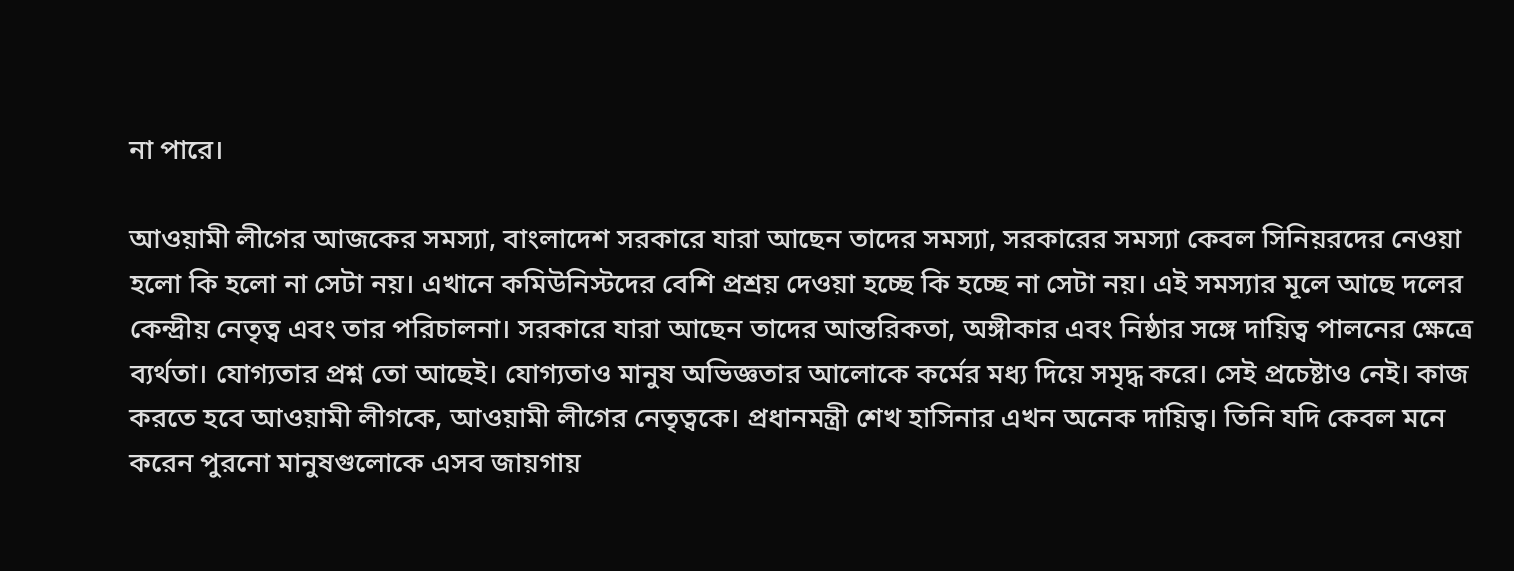না পারে।

আওয়ামী লীগের আজকের সমস্যা, বাংলাদেশ সরকারে যারা আছেন তাদের সমস্যা, সরকারের সমস্যা কেবল সিনিয়রদের নেওয়া হলো কি হলো না সেটা নয়। এখানে কমিউনিস্টদের বেশি প্রশ্রয় দেওয়া হচ্ছে কি হচ্ছে না সেটা নয়। এই সমস্যার মূলে আছে দলের কেন্দ্রীয় নেতৃত্ব এবং তার পরিচালনা। সরকারে যারা আছেন তাদের আন্তরিকতা, অঙ্গীকার এবং নিষ্ঠার সঙ্গে দায়িত্ব পালনের ক্ষেত্রে ব্যর্থতা। যোগ্যতার প্রশ্ন তো আছেই। যোগ্যতাও মানুষ অভিজ্ঞতার আলোকে কর্মের মধ্য দিয়ে সমৃদ্ধ করে। সেই প্রচেষ্টাও নেই। কাজ করতে হবে আওয়ামী লীগকে, আওয়ামী লীগের নেতৃত্বকে। প্রধানমন্ত্রী শেখ হাসিনার এখন অনেক দায়িত্ব। তিনি যদি কেবল মনে করেন পুরনো মানুষগুলোকে এসব জায়গায়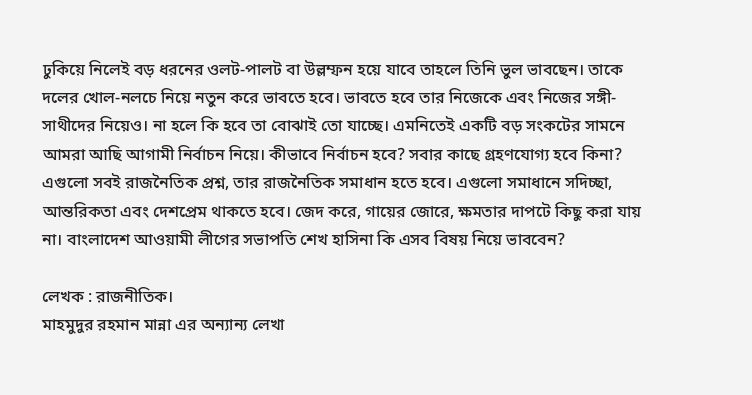ঢুকিয়ে নিলেই বড় ধরনের ওলট-পালট বা উল্লম্ফন হয়ে যাবে তাহলে তিনি ভুল ভাবছেন। তাকে দলের খোল-নলচে নিয়ে নতুন করে ভাবতে হবে। ভাবতে হবে তার নিজেকে এবং নিজের সঙ্গী-সাথীদের নিয়েও। না হলে কি হবে তা বোঝাই তো যাচ্ছে। এমনিতেই একটি বড় সংকটের সামনে আমরা আছি আগামী নির্বাচন নিয়ে। কীভাবে নির্বাচন হবে? সবার কাছে গ্রহণযোগ্য হবে কিনা? এগুলো সবই রাজনৈতিক প্রশ্ন, তার রাজনৈতিক সমাধান হতে হবে। এগুলো সমাধানে সদিচ্ছা, আন্তরিকতা এবং দেশপ্রেম থাকতে হবে। জেদ করে, গায়ের জোরে, ক্ষমতার দাপটে কিছু করা যায় না। বাংলাদেশ আওয়ামী লীগের সভাপতি শেখ হাসিনা কি এসব বিষয় নিয়ে ভাববেন?

লেখক : রাজনীতিক।
মাহমুদুর রহমান মান্না এর অন্যান্য লেখা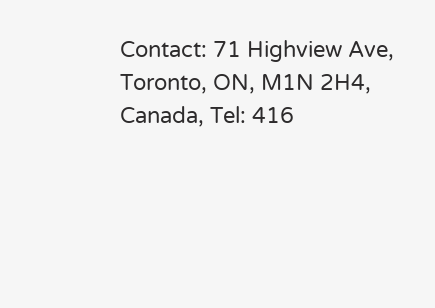Contact: 71 Highview Ave, Toronto, ON, M1N 2H4, Canada, Tel: 416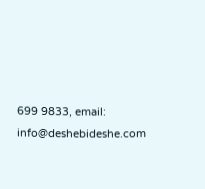699 9833, email: info@deshebideshe.com